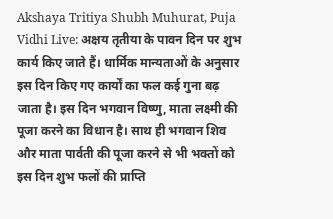Akshaya Tritiya Shubh Muhurat, Puja Vidhi Live: अक्षय तृतीया के पावन दिन पर शुभ कार्य किए जाते हैं। धार्मिक मान्यताओं के अनुसार इस दिन किए गए कार्यों का फल कई गुना बढ़ जाता है। इस दिन भगवान विष्णु, माता लक्ष्मी की पूजा करने का विधान है। साथ ही भगवान शिव और माता पार्वती की पूजा करने से भी भक्तों को इस दिन शुभ फलों की प्राप्ति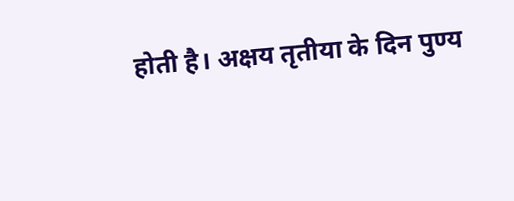होती है। अक्षय तृतीया के दिन पुण्य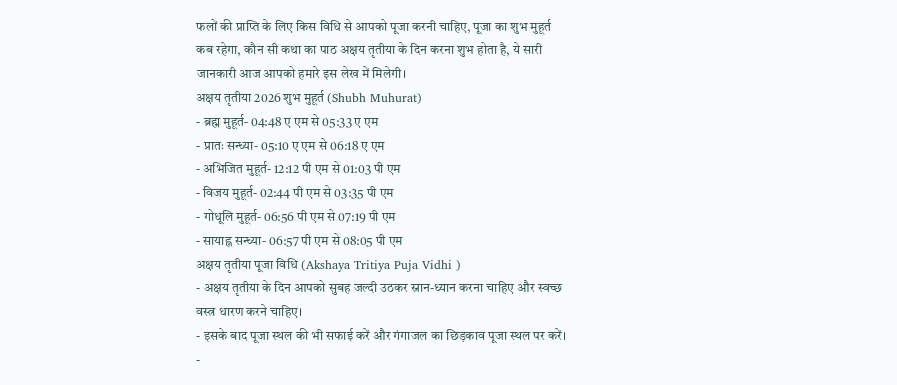फलों की प्राप्ति के लिए किस विधि से आपको पूजा करनी चाहिए, पूजा का शुभ मुहूर्त कब रहेगा, कौन सी कथा का पाठ अक्षय तृतीया के दिन करना शुभ होता है, ये सारी जानकारी आज आपको हमारे इस लेख में मिलेगी।
अक्षय तृतीया 2026 शुभ मुहूर्त (Shubh Muhurat)
- ब्रह्म मुहूर्त- 04:48 ए एम से 05:33 ए एम
- प्रातः सन्ध्या- 05:10 ए एम से 06:18 ए एम
- अभिजित मुहूर्त- 12:12 पी एम से 01:03 पी एम
- विजय मुहूर्त- 02:44 पी एम से 03:35 पी एम
- गोधूलि मुहूर्त- 06:56 पी एम से 07:19 पी एम
- सायाह्न सन्ध्या- 06:57 पी एम से 08:05 पी एम
अक्षय तृतीया पूजा विधि (Akshaya Tritiya Puja Vidhi )
- अक्षय तृतीया के दिन आपको सुबह जल्दी उठकर स्नान-ध्यान करना चाहिए और स्वच्छ वस्त्र धारण करने चाहिए।
- इसके बाद पूजा स्थल की भी सफाई करें और गंगाजल का छिड़काव पूजा स्थल पर करें।
-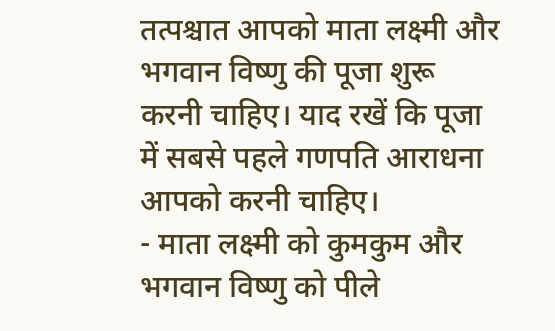तत्पश्चात आपको माता लक्ष्मी और भगवान विष्णु की पूजा शुरू करनी चाहिए। याद रखें कि पूजा में सबसे पहले गणपति आराधना आपको करनी चाहिए।
- माता लक्ष्मी को कुमकुम और भगवान विष्णु को पीले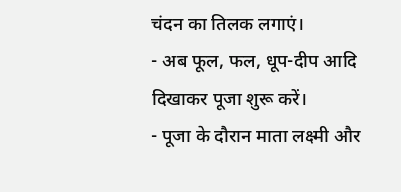चंदन का तिलक लगाएं।
- अब फूल, फल, धूप-दीप आदि दिखाकर पूजा शुरू करें।
- पूजा के दौरान माता लक्ष्मी और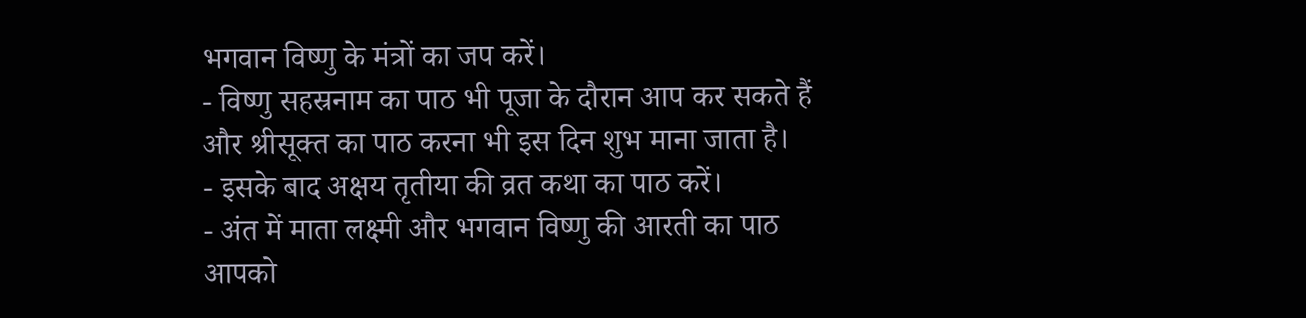भगवान विष्णु के मंत्रों का जप करें।
- विष्णु सहस्रनाम का पाठ भी पूजा के दौरान आप कर सकते हैं और श्रीसूक्त का पाठ करना भी इस दिन शुभ माना जाता है।
- इसके बाद अक्षय तृतीया की व्रत कथा का पाठ करें।
- अंत में माता लक्ष्मी और भगवान विष्णु की आरती का पाठ आपको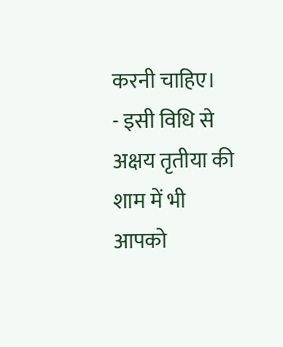करनी चाहिए।
- इसी विधि से अक्षय तृतीया की शाम में भी आपको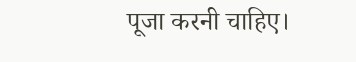पूजा करनी चाहिए।